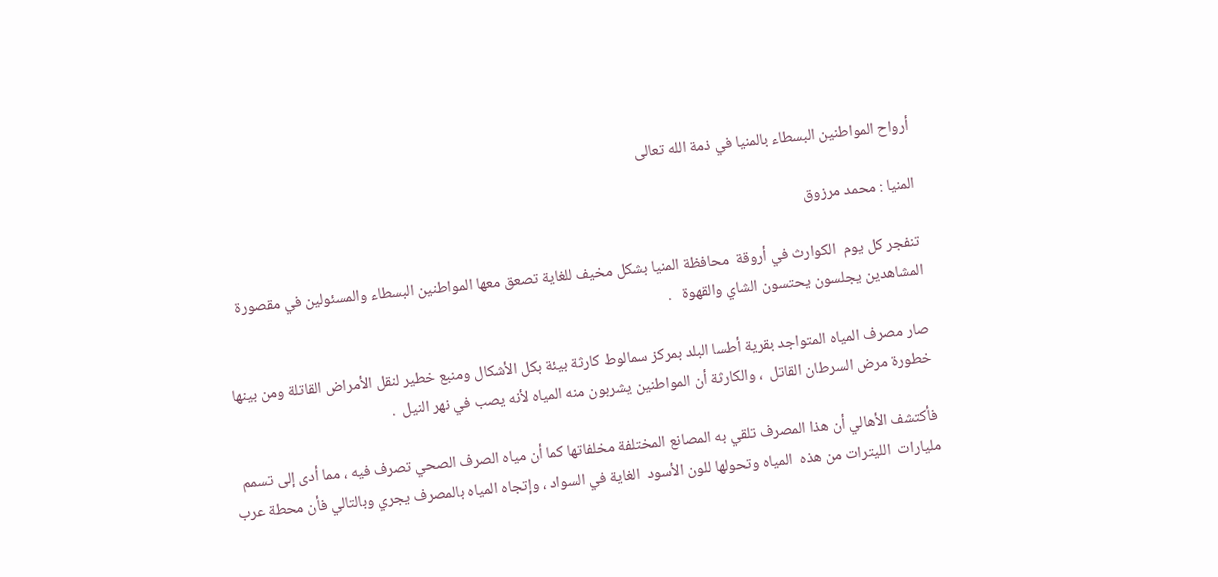أرواح المواطنين البسطاء بالمنيا في ذمة الله تعالى

المنيا : محمد مرزوق

تنفجر كل يوم  الكوارث في أروقة  محافظة المنيا بشكل مخيف للغاية تصعق معها المواطنين البسطاء والمسئولين في مقصورة المشاهدين يجلسون يحتسون الشاي والقهوة   .

صار مصرف المياه المتواجد بقرية أطسا البلد بمركز سمالوط كارثة بيئة بكل الأشكال ومنبع خطير لنقل الأمراض القاتلة ومن بينها خطورة مرض السرطان القاتل  ، والكارثة أن المواطنين يشربون منه المياه لأنه يصب في نهر النيل  .

فأكتشف الأهالي أن هذا المصرف تلقي به المصانع المختلفة مخلفاتها كما أن مياه الصرف الصحي تصرف فيه ، مما أدى إلى تسمم مليارات  الليترات من هذه  المياه وتحولها للون الأسود  الغاية في السواد ، وإتجاه المياه بالمصرف يجري وبالتالي فأن محطة عرب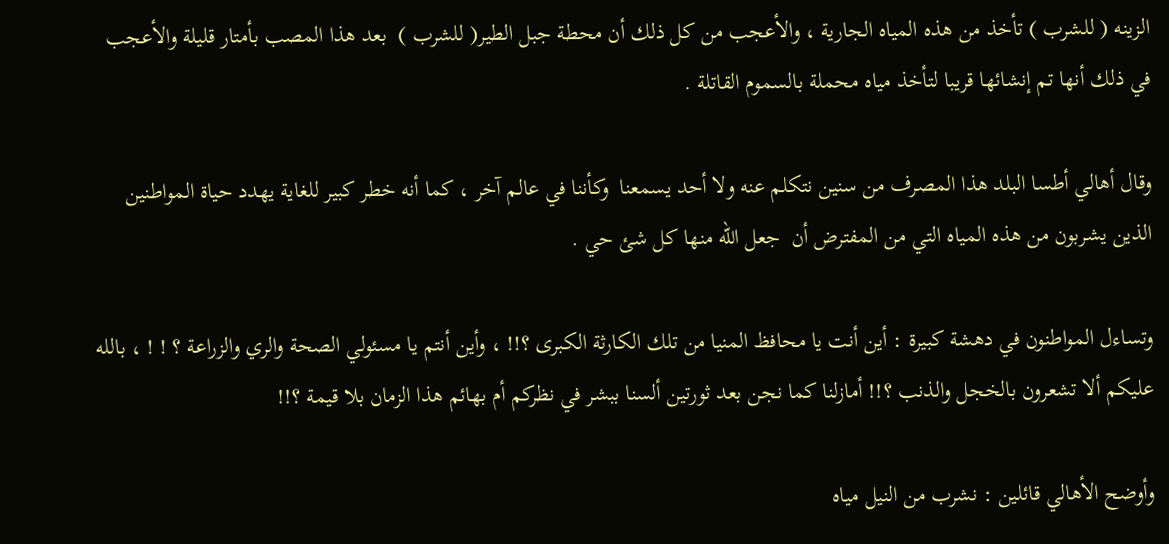الزينه ( للشرب ) تأخذ من هذه المياه الجارية ، والأعجب من كل ذلك أن محطة جبل الطير( للشرب )  بعد هذا المصب بأمتار قليلة والأعجب في ذلك أنها تم إنشائها قريبا لتأخذ مياه محملة بالسموم القاتلة .

وقال أهالي أطسا البلد هذا المصرف من سنين نتكلم عنه ولا أحد يسمعنا  وكأننا في عالم آخر ، كما أنه خطر كبير للغاية يهدد حياة المواطنين الذين يشربون من هذه المياه التي من المفترض أن  جعل الله منها كل شئ حي .

وتساءل المواطنون في دهشة كبيرة : أين أنت يا محافظ المنيا من تلك الكارثة الكبرى ؟!! ، وأين أنتم يا مسئولي الصحة والري والزراعة ؟ ! ! ، بالله عليكم ألا تشعرون بالخجل والذنب ؟!! أمازلنا كما نجن بعد ثورتين ألسنا ببشر في نظركم أم بهائم هذا الزمان بلا قيمة ؟!!

وأوضح الأهالي قائلين : نشرب من النيل مياه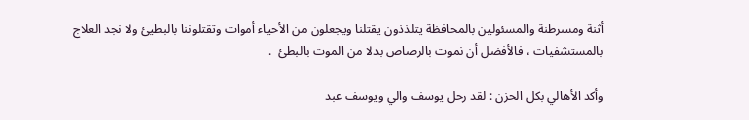أثنة ومسرطنة والمسئولين بالمحافظة يتلذذون يقتلنا ويجعلون من الأحياء أموات وتقتلوننا بالبطيئ ولا نجد العلاج بالمستشفيات ، فالأفضل أن نموت بالرصاص بدلا من الموت بالبطئ  .

وأكد الأهالي بكل الحزن : لقد رحل يوسف والي ويوسف عبد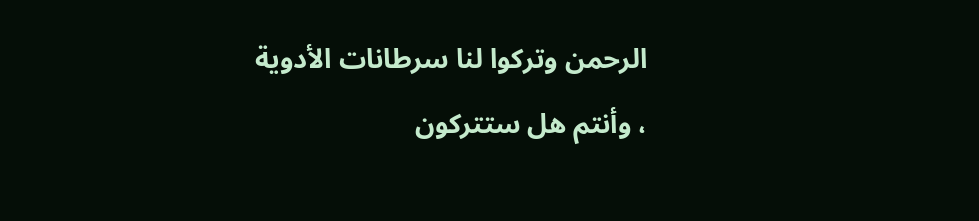الرحمن وتركوا لنا سرطانات الأدوية ، وأنتم هل ستتركون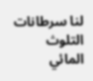لنا سرطانات التلوث المائي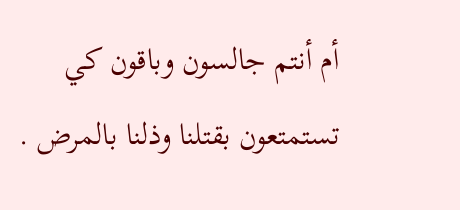أم أنتم جالسون وباقون كي تستمتعون بقتلنا وذلنا بالمرض .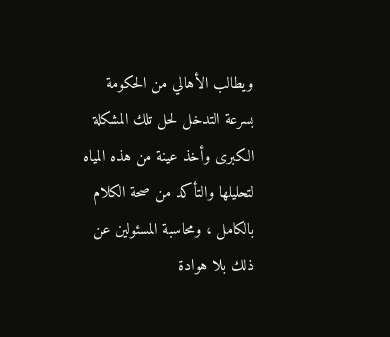ويطالب الأهالي من الحكومة بسرعة التدخل لحل تلك المشكلة الكبرى وأخذ عينة من هذه المياه لتحليلها والتأكد من صحة الكلام بالكامل ، ومحاسبة المسئولين عن ذلك بلا هوادة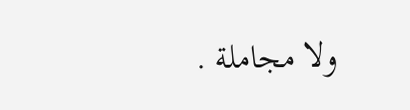ولا مجاملة .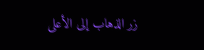زر الذهاب إلى الأعلى